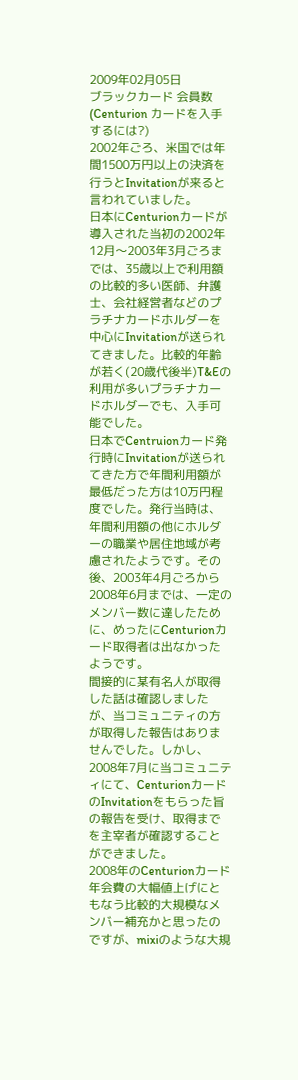2009年02月05日
ブラックカード 会員数
(Centurion カードを入手するには?)
2002年ごろ、米国では年間1500万円以上の決済を行うとInvitationが来ると言われていました。
日本にCenturionカードが導入された当初の2002年12月〜2003年3月ごろまでは、35歳以上で利用額の比較的多い医師、弁護士、会社経営者などのプラチナカードホルダーを中心にInvitationが送られてきました。比較的年齢が若く(20歳代後半)T&Eの利用が多いプラチナカードホルダーでも、入手可能でした。
日本でCentruionカード発行時にInvitationが送られてきた方で年間利用額が最低だった方は10万円程度でした。発行当時は、年間利用額の他にホルダーの職業や居住地域が考慮されたようです。その後、2003年4月ごろから2008年6月までは、一定のメンバー数に達したために、めったにCenturionカード取得者は出なかったようです。
間接的に某有名人が取得した話は確認しましたが、当コミュニティの方が取得した報告はありませんでした。しかし、2008年7月に当コミュニティにて、CenturionカードのInvitationをもらった旨の報告を受け、取得までを主宰者が確認することができました。
2008年のCenturionカード年会費の大幅値上げにともなう比較的大規模なメンバー補充かと思ったのですが、mixiのような大規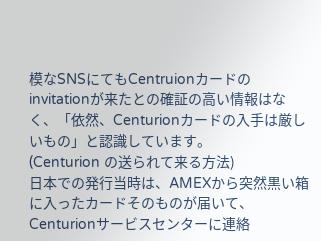模なSNSにてもCentruionカードのinvitationが来たとの確証の高い情報はなく、「依然、Centurionカードの入手は厳しいもの」と認識しています。
(Centurion の送られて来る方法)
日本での発行当時は、AMEXから突然黒い箱に入ったカードそのものが届いて、Centurionサービスセンターに連絡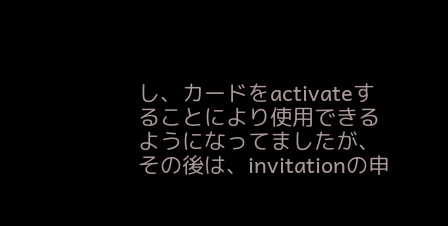し、カードをactivateすることにより使用できるようになってましたが、その後は、invitationの申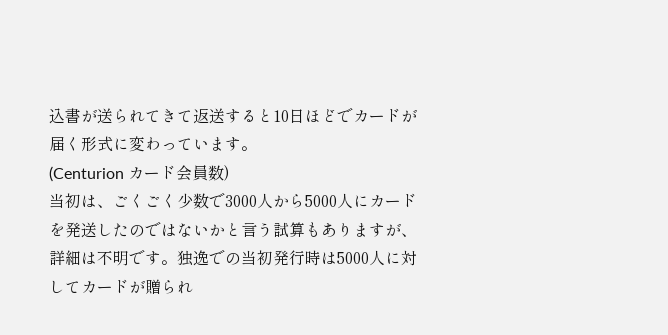込書が送られてきて返送すると10日ほどでカードが届く形式に変わっています。
(Centurion カード会員数)
当初は、ごくごく少数で3000人から5000人にカードを発送したのではないかと言う試算もありますが、詳細は不明です。独逸での当初発行時は5000人に対してカードが贈られ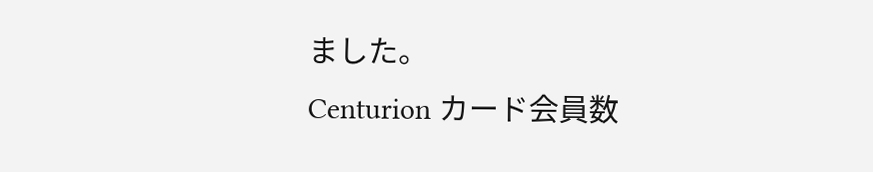ました。
Centurion カード会員数